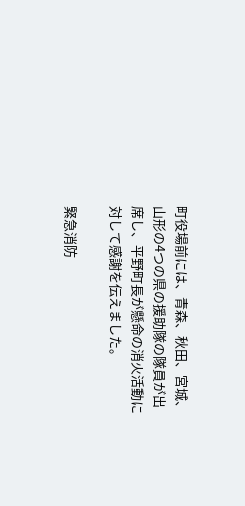町役場前には、青森、秋田、宮城、山形の4つの県の援助隊の隊員が出席し、平野町長が懸命の消火活動に対して感謝を伝えました。

緊急消防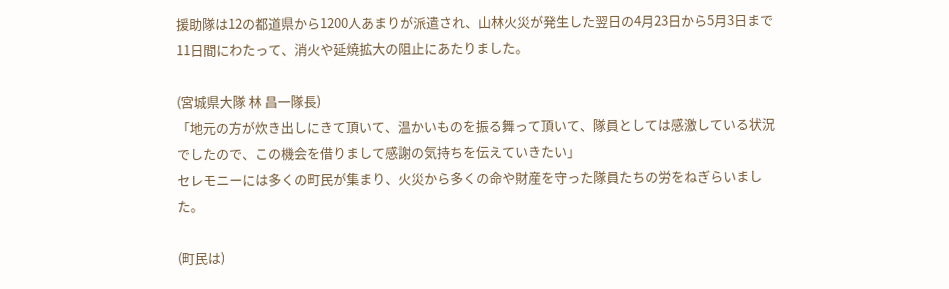援助隊は12の都道県から1200人あまりが派遣され、山林火災が発生した翌日の4月23日から5月3日まで11日間にわたって、消火や延焼拡大の阻止にあたりました。

(宮城県大隊 林 昌一隊長)
「地元の方が炊き出しにきて頂いて、温かいものを振る舞って頂いて、隊員としては感激している状況でしたので、この機会を借りまして感謝の気持ちを伝えていきたい」
セレモニーには多くの町民が集まり、火災から多くの命や財産を守った隊員たちの労をねぎらいました。

(町民は)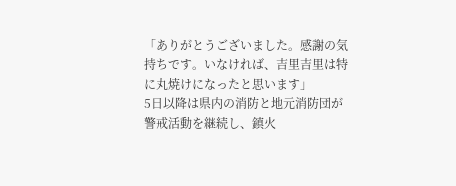「ありがとうございました。感謝の気持ちです。いなければ、吉里吉里は特に丸焼けになったと思います」
5日以降は県内の消防と地元消防団が警戒活動を継続し、鎮火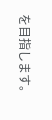を目指します。